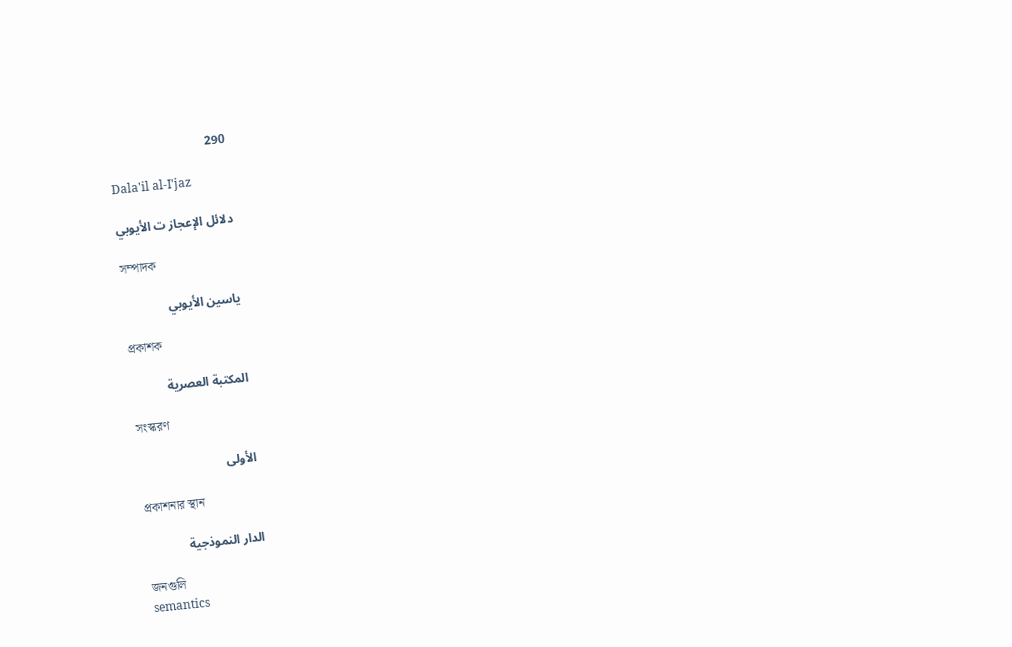290

Dala'il al-I'jaz

دلائل الإعجاز ت الأيوبي

সম্পাদক

ياسين الأيوبي

প্রকাশক

المكتبة العصرية

সংস্করণ

الأولى

প্রকাশনার স্থান

الدار النموذجية

জনগুলি
semantics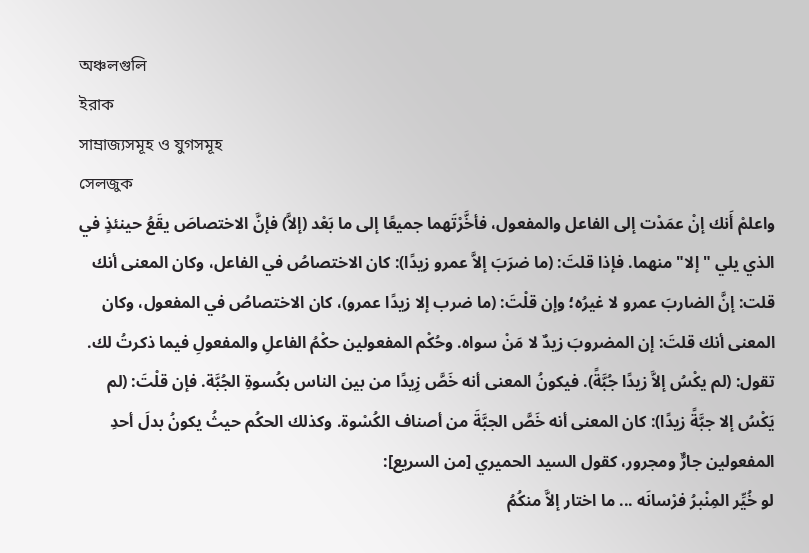অঞ্চলগুলি
ইরাক
সাম্রাজ্যসমূহ ও যুগসমূহ
সেলজুক
واعلمْ أَنك إنْ عمَدْت إلى الفاعل والمفعول، فأخَّرْتَهما جميعًا إلى ما بَعْد (إلاَّ) فإنَّ الاختصاصَ يقَعُ حينئذٍ في الذي يلي "إلا" منهما. فإذا قلتَ: (ما ضرَبَ إلاَّ عمرو زيدًا): كان الاختصاصُ في الفاعل، وكان المعنى أنك قلت: إنَّ الضاربَ عمرو لا غيرُه؛ وإن قلْتَ: (ما ضرب إلا زيدًا عمرو)، كان الاختصاصُ في المفعول، وكان المعنى أنك قلتَ: إن المضروبَ زيدٌ لا مَنْ سواه. وحُكْم المفعولين حكْمُ الفاعلِ والمفعولِ فيما ذكرتُ لك. تقول: (لم يكْسُ إلاَّ زيدًا جُبَّةً). فيكونُ المعنى أنه خَصَّ زِيدًا من بين الناس بكُسوةِ الجُبَّة. فإن قلْتَ: (لم يَكْسُ إلا جبَّةً زيدًا): كان المعنى أنه خَصَّ الجبَّةَ من أصناف الكُسْوة. وكذلك الحكُم حيثُ يكونُ بدلَ أحدِ المفعولين جارٌّ ومجرور، كقول السيد الحميري [من السريع]:
لو خُيِّر المِنْبرُ فرْسانَه ... ما اختار إلاَّ منكُمُ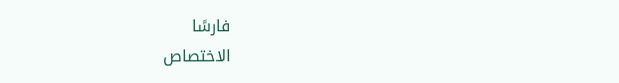فارسًا
الاختصاص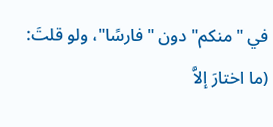في "منكم" دون "فارسًا"، ولو قلتَ: (ما اختارَ إلاَّ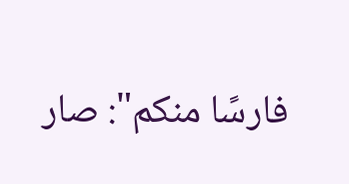فارسًا منكم": صار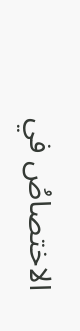الاختصاصُ في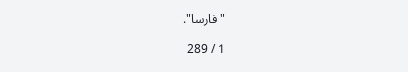"فارسا".

1 / 289